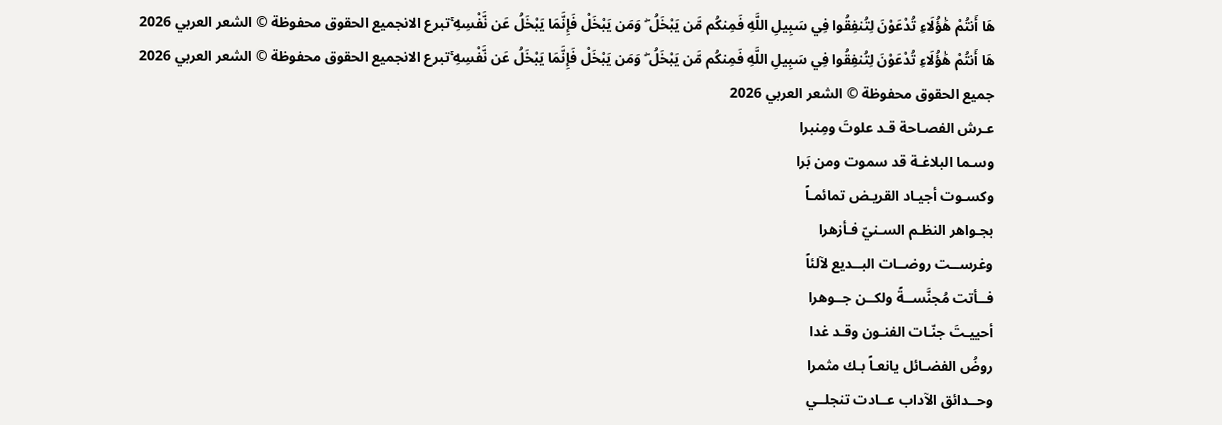هَا أَنتُمْ هَٰؤُلَاءِ تُدْعَوْنَ لِتُنفِقُوا فِي سَبِيلِ اللَّهِ فَمِنكُم مَّن يَبْخَلُ ۖ وَمَن يَبْخَلْ فَإِنَّمَا يَبْخَلُ عَن نَّفْسِهِ ۚتبرع الانجميع الحقوق محفوظة © الشعر العربي 2026
هَا أَنتُمْ هَٰؤُلَاءِ تُدْعَوْنَ لِتُنفِقُوا فِي سَبِيلِ اللَّهِ فَمِنكُم مَّن يَبْخَلُ ۖ وَمَن يَبْخَلْ فَإِنَّمَا يَبْخَلُ عَن نَّفْسِهِ ۚتبرع الانجميع الحقوق محفوظة © الشعر العربي 2026
جميع الحقوق محفوظة © الشعر العربي 2026
عـرش الفصـاحة قـد علوتَ ومِنبرا
وسـما البلاغـة قد سموت ومن بَرا
وكسـوت أجيـاد القريـض تمائمـاً
بجـواهر النظـم السـنيّ فـأزهرا
وغرســت روضــات البــديع لآلئاً
فــأتت مُجنَّســةً ولكــن جــوهرا
أحييـتَ جنّـات الفنـون وقـد غدا
روضُ الفضـائل يانعـاً بـك مثمرا
وحــدائق الآداب عــادت تنجلــي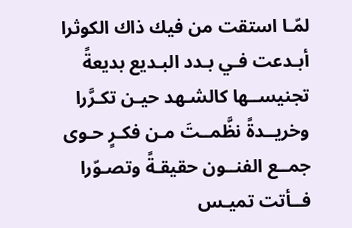لمّـا استقت من فيك ذاك الكوثرا
أبـدعت فـي بـدد البـديع بديعةً
تجنيســها كالشـهد حيـن تكـرَّرا
وخريــدةً نظَّمــتَ مـن فكـرٍ حـوى
جمــع الفنــون حقيقـةً وتصـوّرا
فــأتت تميـس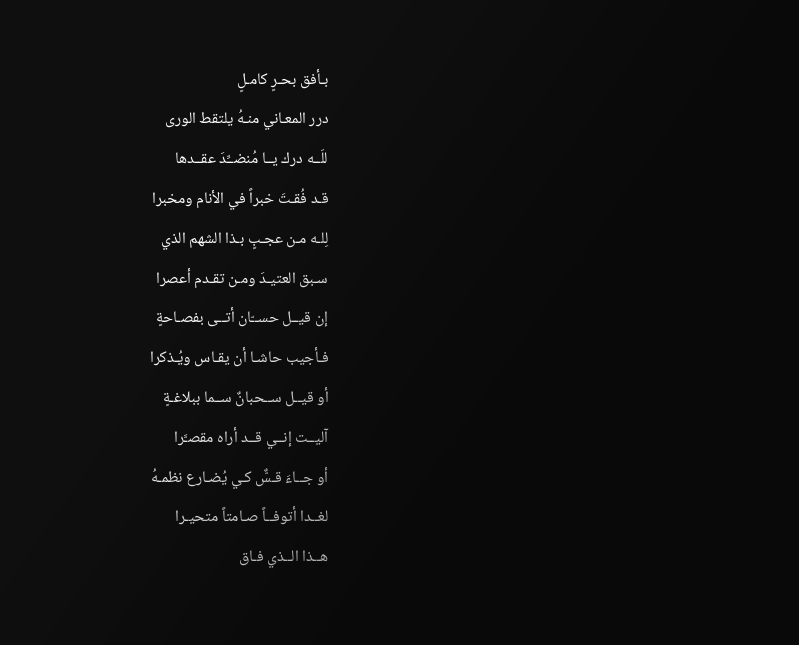بـأفق بحـرٍ كامـلٍ
درر المعـاني منـهُ يلتقط الورى
للَــه درك يــا مُنضــِّدَ عقــدها
قـد فُقـتَ خبراً في الأنام ومخبرا
لِلـه مـن عجـبٍ بـذا الشهم الذي
سـبق العتيـدَ ومـن تقـدم أعصرا
إن قيــل حســّان أتــى بفصـاحةٍ
فـأجيب حاشـا أن يقـاس ويُـذكرا
أو قيــل ســحبانٌ ســما ببلاغـةٍ
آليــت إنــي قــد أراه مقصـَّرا
أو جــاءَ قـسٌّ كـي يُضـارع نظمـهُ
لغــدا أتوفــاً صـامتاً متحيـرا
هــذا الــذي فـاق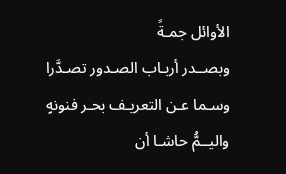الأوائل جمـةً
وبصــدر أربـاب الصـدور تصـدَّرا
وسـما عـن التعريـف بحـر فنونهٍ
واليــمُّ حاشـا أن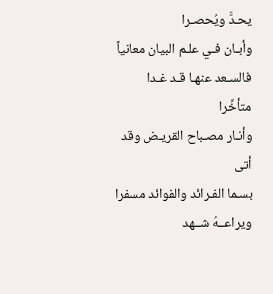يحـدَّ ويُحصـرا
وأبـان فـي علـم البيان معانياً
فالسـعد عنهـا قـد غـدا متأخِّرا
وأنـار مصـباح القريـض وقد أتى
بسـما الفـرائد والفوائد مسفرا
ويراعــهُ شــهد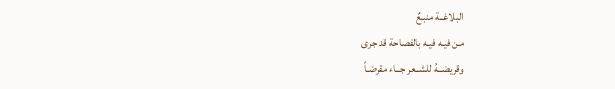البلاغــة منبـعٌ
مـن فيـه فيـه بالفصاحة قد جرى
وقريضــهُ للشــعر جــاء مقرضـاً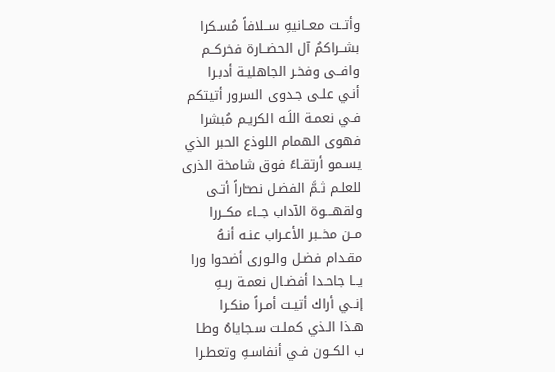وأتــت معــانيهِ ســلافاً مُسـكرا
بشــراكمُ آل الحضــارة فخركــم
وافــى وفخـر الجاهليـة أدبـرا
أنـي علـى جـدوى السرور أتيتكم
فـي نعمـة اللَـه الكريـم مُبشرا
فهوى الهمام اللوذع الحبر الذي
يسـمو أرتقـاءً فوق شامخة الذرى
للعلـم ثـمَّ الفضـل نصـّاراً أتـى
ولقهـــوة الآداب جــاء مكــررا
مــن مخــبر الأعـراب عنـه أنـهُ
مقـدام فضـل والـورى أضحوا ورا
يــا جاحـدا أفضـال نعمـة ربـهِ
إنــي أراك أتيـت أمـراً منكـرا
هـذا الـذي كملـت سـجاياهُ وطـا
ب الكــون فـي أنفاسـهِ وتعطـرا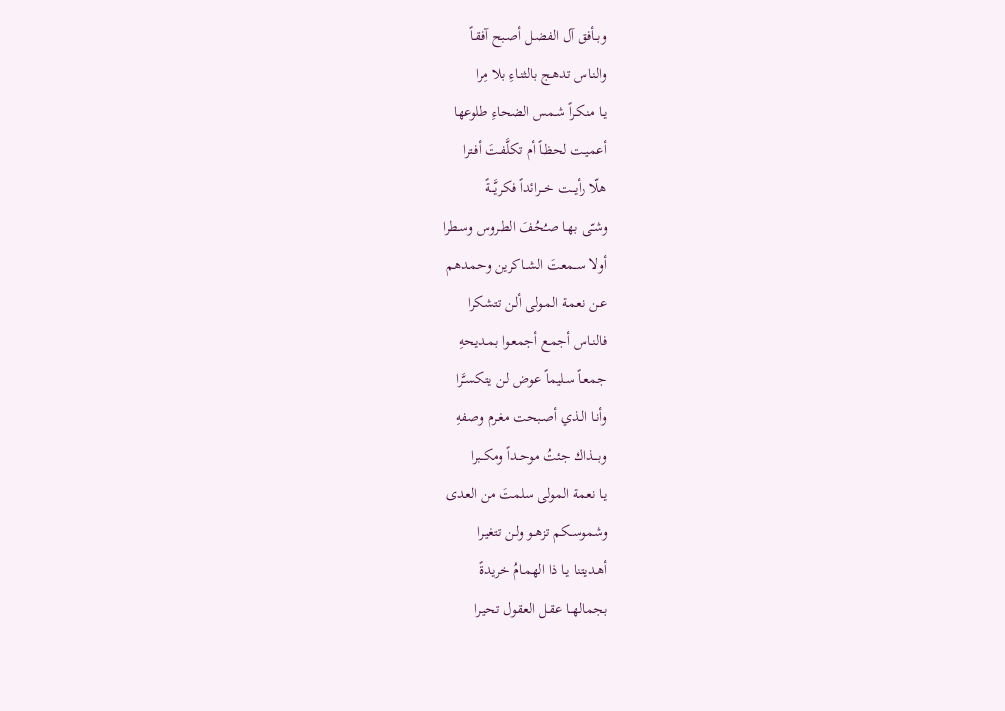وبــأفق آل الفضـل أصـبح آفقـاً
والنـاس تدهـج بالثنـاءِ بلا مِرا
يـا منكـراً شـمس الضحاءِ طلوعها
أعميـت لحظـاً أم تكلَّفـتَ أفـترا
هلّا رأيـــت خـــرائداً فكريَّـــةً
وشـّى بهـا صـُحُفَ الطـروس وسـطرا
أولا ســمعتَ الشــاكرين وحمـدهم
عـن نعمـة المـولى ألـن تتشكرا
فالنـاس أجمـع أجمعـوا بمـديحهِ
جمعـاً سـليماً عـوض لـن يتكسـَّرا
وأنـا الـذي أصـبحت مغـرم وصفهِ
وبـــذاك جئتُ موحــداً ومكــبرا
يـا نعمة المولى سلمتَ من العدى
وشموســكم تزهــو ولـن تتغيـرا
أهـديتنا يـا ذا الهمـامُ خريدةً
بجمالهــا عقـل العقـول تحيـرا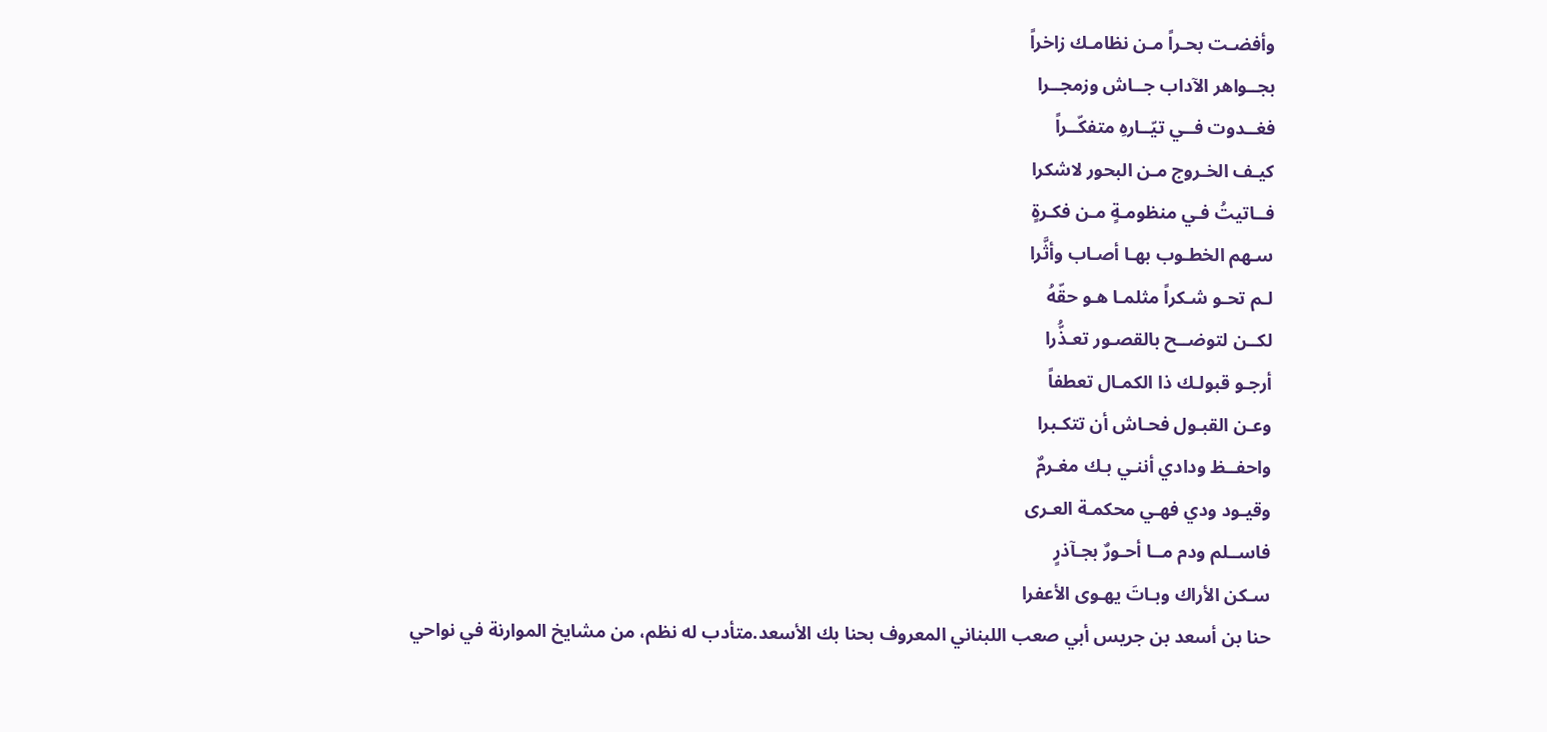وأفضـت بحـراً مـن نظامـك زاخراً
بجــواهر الآداب جــاش وزمجــرا
فغــدوت فــي تيّــارهِ متفكّــراً
كيـف الخـروج مـن البحور لاشكرا
فــاتيتُ فـي منظومـةٍ مـن فكـرةٍ
سـهم الخطـوب بهـا أصـاب وأثَّرا
لـم تحـو شـكراً مثلمـا هـو حقّهُ
لكــن لتوضــح بالقصـور تعـذُّرا
أرجـو قبولـك ذا الكمـال تعطفاً
وعـن القبـول فحـاش أن تتكـبرا
واحفــظ ودادي أننـي بـك مغـرمٌ
وقيـود ودي فهـي محكمـة العـرى
فاســلم ودم مــا أحـورٌ بجـآذرٍ
سـكن الأراك وبـاتَ يهـوى الأعفرا
حنا بن أسعد بن جريس أبي صعب اللبناني المعروف بحنا بك الأسعد.متأدب له نظم، من مشايخ الموارنة في نواحي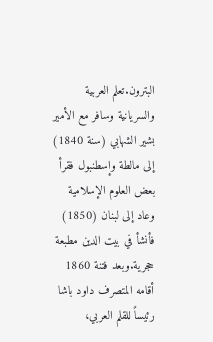البترون.تعلم العربية والسريانية وسافر مع الأمير بشير الشهابي (سنة 1840) إلى مالطة وإسطنبول فقرأ بعض العلوم الإسلامية وعاد إلى لبنان (1850) فأنشأ في بيت الدين مطبعة حجرية.وبعد فتنة 1860 أقامه المتصرف داود باشا رئيساً للقلم العربي،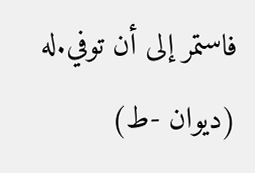فاستمر إلى أن توفي.له (ديوان -ط)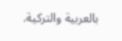بالعربية والتركية.